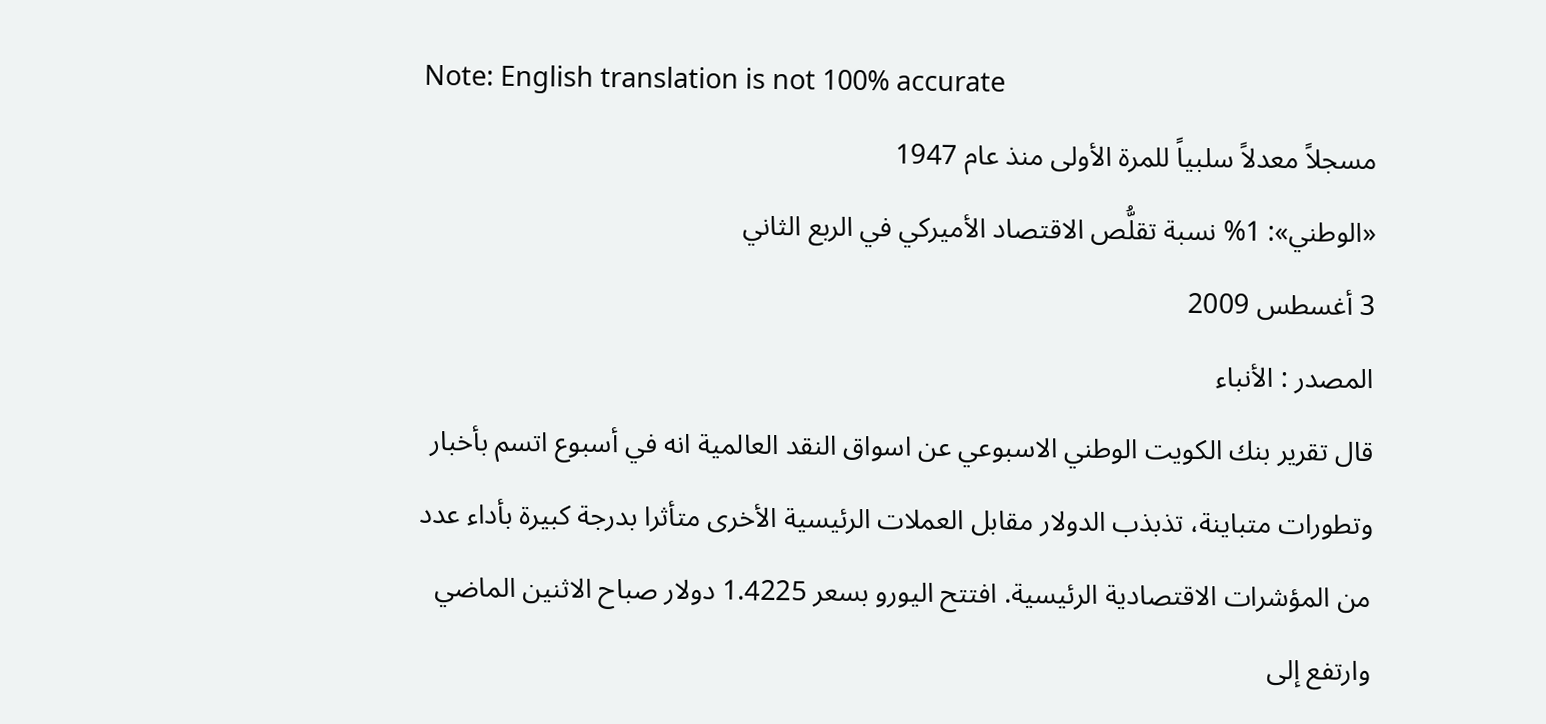Note: English translation is not 100% accurate
مسجلاً معدلاً سلبياً للمرة الأولى منذ عام 1947
«الوطني»: 1% نسبة تقلُّص الاقتصاد الأميركي في الربع الثاني
3 أغسطس 2009
المصدر : الأنباء
قال تقرير بنك الكويت الوطني الاسبوعي عن اسواق النقد العالمية انه في أسبوع اتسم بأخبار وتطورات متباينة، تذبذب الدولار مقابل العملات الرئيسية الأخرى متأثرا بدرجة كبيرة بأداء عدد من المؤشرات الاقتصادية الرئيسية. افتتح اليورو بسعر 1.4225 دولار صباح الاثنين الماضي وارتفع إلى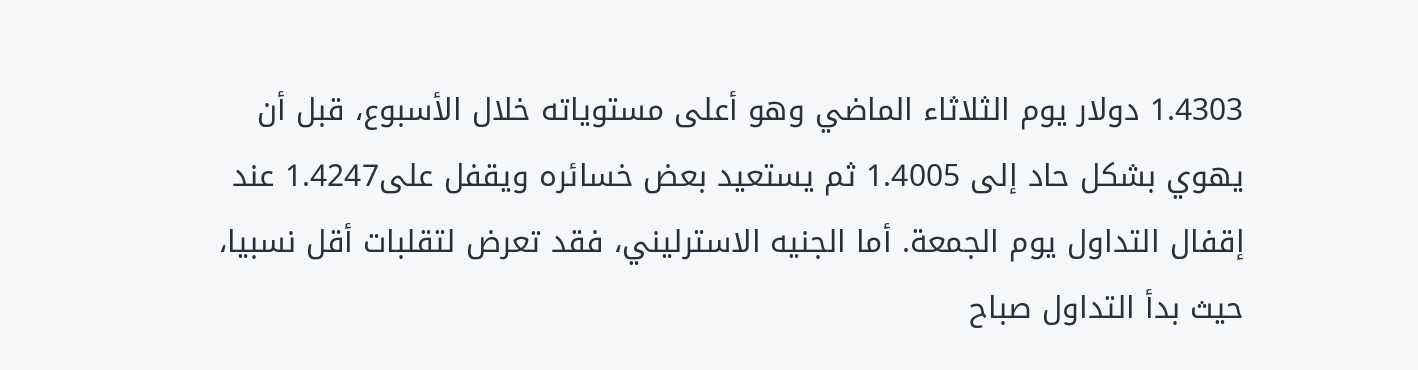1.4303 دولار يوم الثلاثاء الماضي وهو أعلى مستوياته خلال الأسبوع، قبل أن يهوي بشكل حاد إلى 1.4005 ثم يستعيد بعض خسائره ويقفل على1.4247 عند إقفال التداول يوم الجمعة. أما الجنيه الاسترليني، فقد تعرض لتقلبات أقل نسبيا، حيث بدأ التداول صباح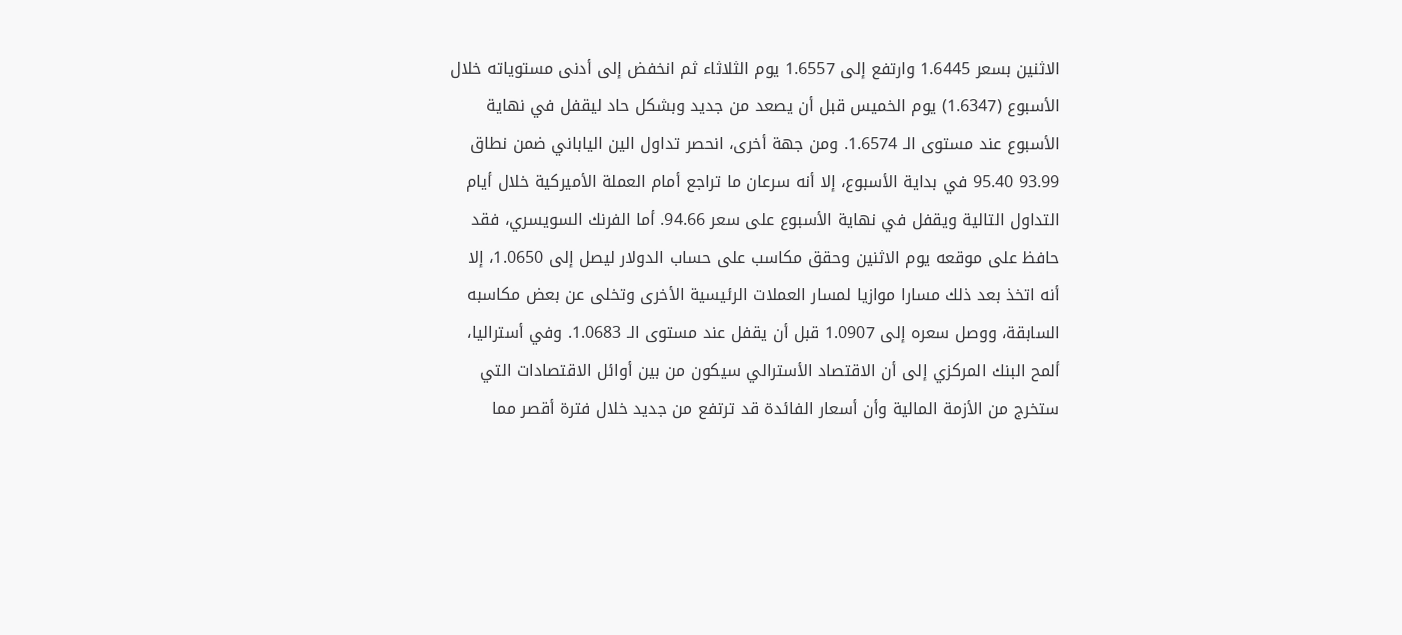الاثنين بسعر 1.6445 وارتفع إلى 1.6557 يوم الثلاثاء ثم انخفض إلى أدنى مستوياته خلال الأسبوع (1.6347) يوم الخميس قبل أن يصعد من جديد وبشكل حاد ليقفل في نهاية الأسبوع عند مستوى الـ 1.6574. ومن جهة أخرى، انحصر تداول الين الياباني ضمن نطاق 93.99 95.40 في بداية الأسبوع، إلا أنه سرعان ما تراجع أمام العملة الأميركية خلال أيام التداول التالية ويقفل في نهاية الأسبوع على سعر 94.66. أما الفرنك السويسري، فقد حافظ على موقعه يوم الاثنين وحقق مكاسب على حساب الدولار ليصل إلى 1.0650، إلا أنه اتخذ بعد ذلك مسارا موازيا لمسار العملات الرئيسية الأخرى وتخلى عن بعض مكاسبه السابقة، ووصل سعره إلى 1.0907 قبل أن يقفل عند مستوى الـ 1.0683. وفي أستراليا، ألمح البنك المركزي إلى أن الاقتصاد الأسترالي سيكون من بين أوائل الاقتصادات التي ستخرج من الأزمة المالية وأن أسعار الفائدة قد ترتفع من جديد خلال فترة أقصر مما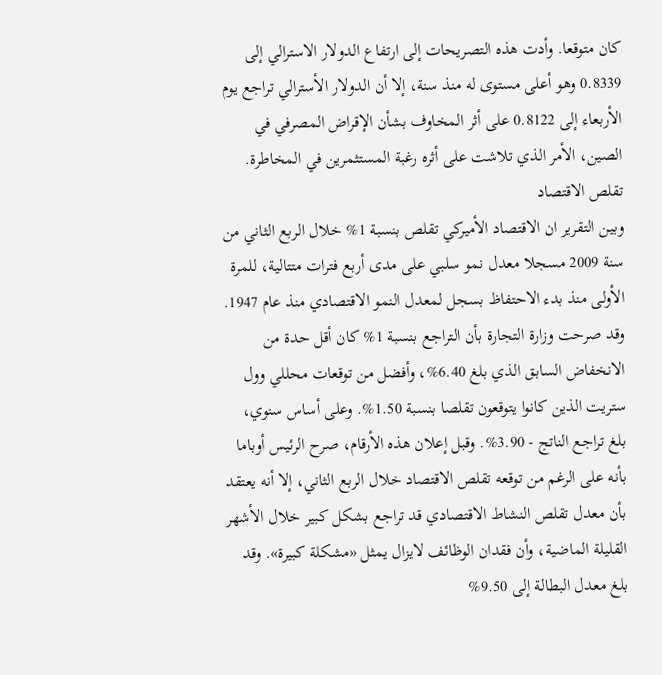كان متوقعا. وأدت هذه التصريحات إلى ارتفاع الدولار الاسترالي إلى 0.8339 وهو أعلى مستوى له منذ سنة، إلا أن الدولار الأسترالي تراجع يوم الأربعاء إلى 0.8122 على أثر المخاوف بشأن الإقراض المصرفي في الصين، الأمر الذي تلاشت على أثره رغبة المستثمرين في المخاطرة.
تقلص الاقتصاد
وبين التقرير ان الاقتصاد الأميركي تقلص بنسبة 1% خلال الربع الثاني من سنة 2009 مسجلا معدل نمو سلبي على مدى أربع فترات متتالية، للمرة الأولى منذ بدء الاحتفاظ بسجل لمعدل النمو الاقتصادي منذ عام 1947. وقد صرحت وزارة التجارة بأن التراجع بنسبة 1% كان أقل حدة من الانخفاض السابق الذي بلغ 6.40%، وأفضل من توقعات محللي وول ستريت الذين كانوا يتوقعون تقلصا بنسبة 1.50%. وعلى أساس سنوي، بلغ تراجع الناتج - 3.90%. وقبل إعلان هذه الأرقام، صرح الرئيس أوباما بأنه على الرغم من توقعه تقلص الاقتصاد خلال الربع الثاني، إلا أنه يعتقد بأن معدل تقلص النشاط الاقتصادي قد تراجع بشكل كبير خلال الأشهر القليلة الماضية، وأن فقدان الوظائف لايزال يمثل «مشكلة كبيرة». وقد بلغ معدل البطالة إلى 9.50%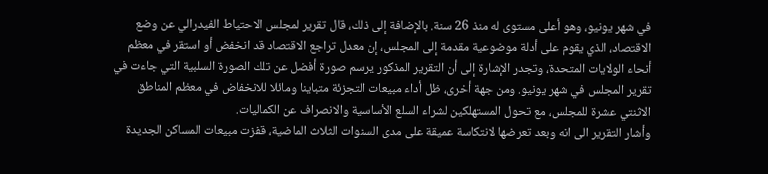في شهر يونيو، وهو أعلى مستوى له منذ 26 سنة. بالإضافة إلى ذلك، قال تقرير لمجلس الاحتياط الفيدرالي عن وضع الاقتصاد، الذي يقوم على أدلة موضوعية مقدمة إلى المجلس، إن معدل تراجع الاقتصاد قد انخفض أو استقر في معظم أنحاء الولايات المتحدة، وتجدر الإشارة إلى أن التقرير المذكور يرسم صورة أفضل عن تلك الصورة السلبية التي جاءت في تقرير المجلس في شهر يونيو. ومن جهة أخرى، ظل أداء مبيعات التجزئة متباينا ومائلا للانخفاض في معظم المناطق الاثنتي عشرة للمجلس، مع تحول المستهلكين لشراء السلع الأساسية والانصراف عن الكماليات.
وأشار التقرير الى انه وبعد تعرضها لانتكاسة عميقة على مدى السنوات الثلاث الماضية، قفزت مبيعات المساكن الجديدة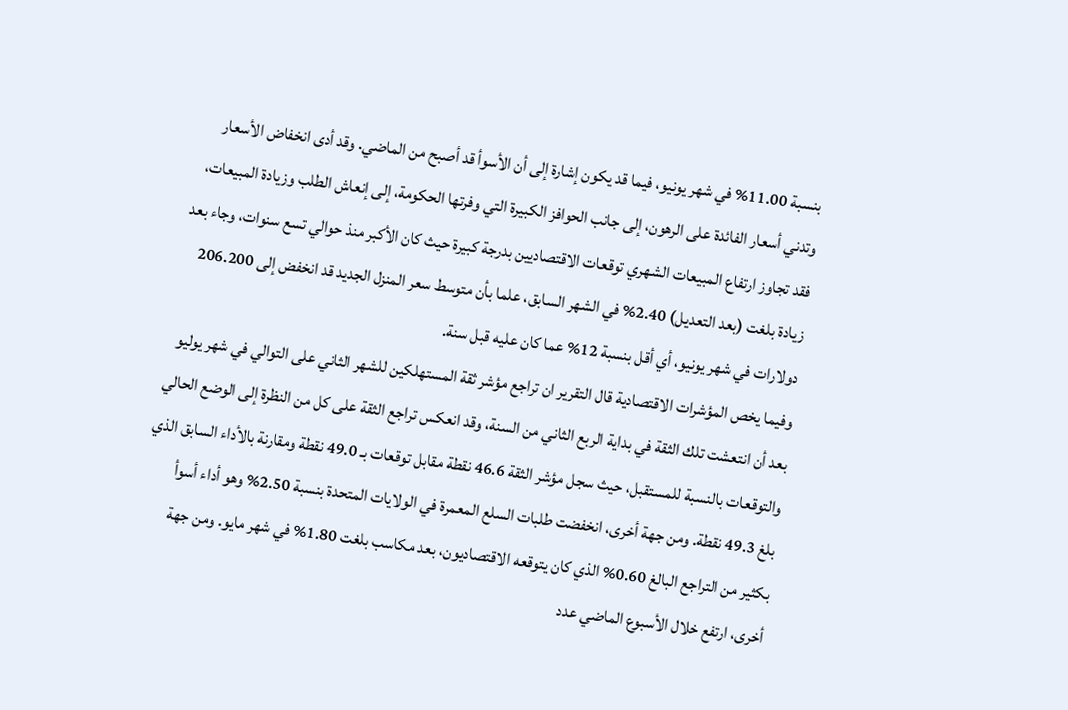بنسبة 11.00% في شهر يونيو، فيما قد يكون إشارة إلى أن الأسوأ قد أصبح من الماضي. وقد أدى انخفاض الأسعار وتدني أسعار الفائدة على الرهون، إلى جانب الحوافز الكبيرة التي وفرتها الحكومة، إلى إنعاش الطلب وزيادة المبيعات، فقد تجاوز ارتفاع المبيعات الشهري توقعات الاقتصاديين بدرجة كبيرة حيث كان الأكبر منذ حوالي تسع سنوات، وجاء بعد زيادة بلغت (بعد التعديل) 2.40% في الشهر السابق، علما بأن متوسط سعر المنزل الجديد قد انخفض إلى 206.200 دولارات في شهر يونيو، أي أقل بنسبة 12% عما كان عليه قبل سنة.
وفيما يخص المؤشرات الاقتصادية قال التقرير ان تراجع مؤشر ثقة المستهلكين للشهر الثاني على التوالي في شهر يوليو بعد أن انتعشت تلك الثقة في بداية الربع الثاني من السنة، وقد انعكس تراجع الثقة على كل من النظرة إلى الوضع الحالي والتوقعات بالنسبة للمستقبل، حيث سجل مؤشر الثقة 46.6 نقطة مقابل توقعات بـ 49.0 نقطة ومقارنة بالأداء السابق الذي بلغ 49.3 نقطة. ومن جهة أخرى، انخفضت طلبات السلع المعمرة في الولايات المتحدة بنسبة 2.50% وهو أداء أسوأ بكثير من التراجع البالغ 0.60% الذي كان يتوقعه الاقتصاديون، بعد مكاسب بلغت 1.80% في شهر مايو. ومن جهة أخرى، ارتفع خلال الأسبوع الماضي عدد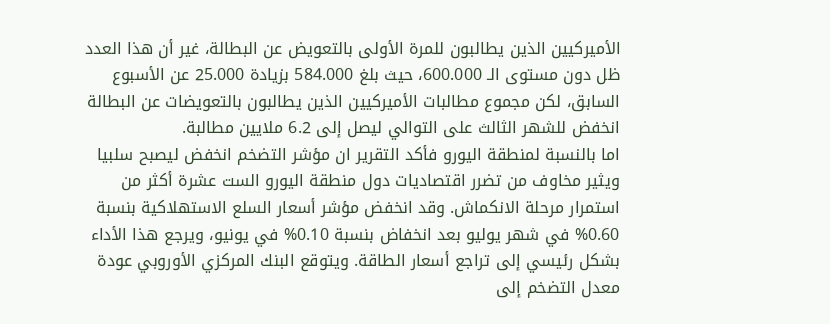الأميركيين الذين يطالبون للمرة الأولى بالتعويض عن البطالة، غير أن هذا العدد ظل دون مستوى الـ 600.000، حيث بلغ 584.000 بزيادة 25.000 عن الأسبوع السابق، لكن مجموع مطالبات الأميركيين الذين يطالبون بالتعويضات عن البطالة انخفض للشهر الثالث على التوالي ليصل إلى 6.2 ملايين مطالبة.
اما بالنسبة لمنطقة اليورو فأكد التقرير ان مؤشر التضخم انخفض ليصبح سلبيا ويثير مخاوف من تضرر اقتصاديات دول منطقة اليورو الست عشرة أكثر من استمرار مرحلة الانكماش. وقد انخفض مؤشر أسعار السلع الاستهلاكية بنسبة 0.60% في شهر يوليو بعد انخفاض بنسبة 0.10% في يونيو، ويرجع هذا الأداء بشكل رئيسي إلى تراجع أسعار الطاقة. ويتوقع البنك المركزي الأوروبي عودة معدل التضخم إلى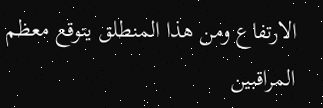الارتفاع ومن هذا المنطلق يتوقع معظم المراقبين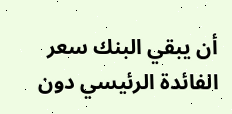أن يبقي البنك سعر الفائدة الرئيسي دون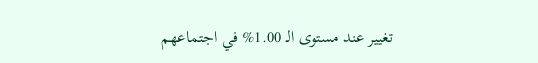تغيير عند مستوى الـ 1.00% في اجتماعهم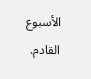الأسبوع القادم.